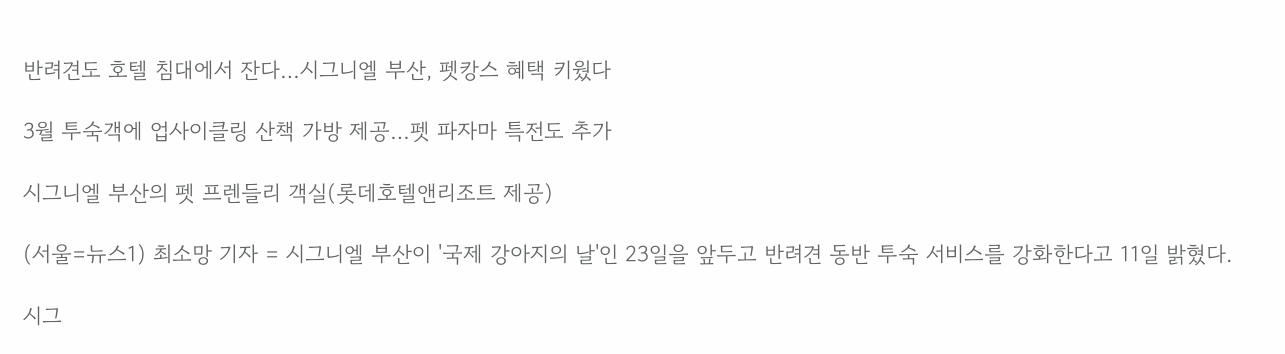반려견도 호텔 침대에서 잔다…시그니엘 부산, 펫캉스 혜택 키웠다

3월 투숙객에 업사이클링 산책 가방 제공…펫 파자마 특전도 추가

시그니엘 부산의 펫 프렌들리 객실(롯데호텔앤리조트 제공)

(서울=뉴스1) 최소망 기자 = 시그니엘 부산이 '국제 강아지의 날'인 23일을 앞두고 반려견 동반 투숙 서비스를 강화한다고 11일 밝혔다.

시그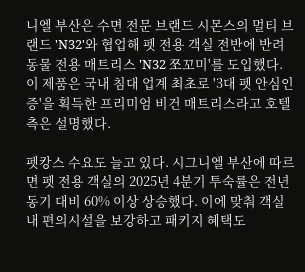니엘 부산은 수면 전문 브랜드 시몬스의 멀티 브랜드 'N32'와 협업해 펫 전용 객실 전반에 반려동물 전용 매트리스 'N32 쪼꼬미'를 도입했다. 이 제품은 국내 침대 업계 최초로 '3대 펫 안심인증'을 획득한 프리미엄 비건 매트리스라고 호텔 측은 설명했다.

펫캉스 수요도 늘고 있다. 시그니엘 부산에 따르면 펫 전용 객실의 2025년 4분기 투숙률은 전년 동기 대비 60% 이상 상승했다. 이에 맞춰 객실 내 편의시설을 보강하고 패키지 혜택도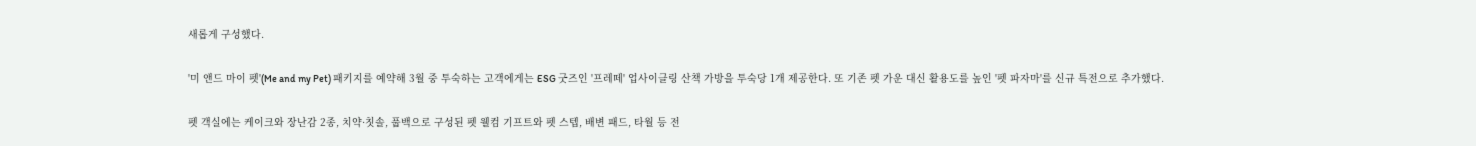새롭게 구성했다.

'미 앤드 마이 펫'(Me and my Pet) 패키지를 예약해 3월 중 투숙하는 고객에게는 ESG 굿즈인 '프레떼' 업사이클링 산책 가방을 투숙당 1개 제공한다. 또 기존 펫 가운 대신 활용도를 높인 '펫 파자마'를 신규 특전으로 추가했다.

펫 객실에는 케이크와 장난감 2종, 치약·칫솔, 풉백으로 구성된 펫 웰컴 기프트와 펫 스텝, 배변 패드, 타월 등 전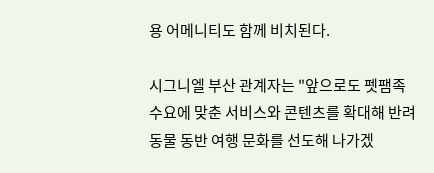용 어메니티도 함께 비치된다.

시그니엘 부산 관계자는 "앞으로도 펫팸족 수요에 맞춘 서비스와 콘텐츠를 확대해 반려동물 동반 여행 문화를 선도해 나가겠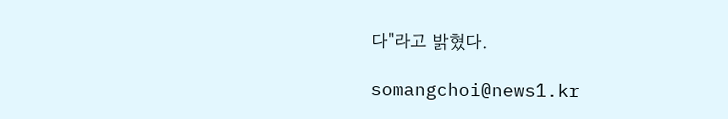다"라고 밝혔다.

somangchoi@news1.kr